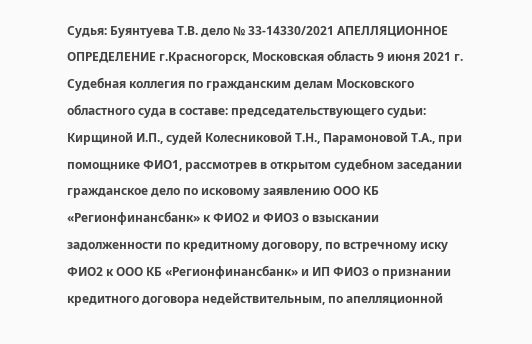Судья: Буянтуева Т.В. дело № 33-14330/2021 АПЕЛЛЯЦИОННОЕ ОПРЕДЕЛЕНИЕ г.Красногорск, Московская область 9 июня 2021 г. Судебная коллегия по гражданским делам Московского областного суда в составе: председательствующего судьи: Кирщиной И.П., судей Колесниковой Т.Н., Парамоновой Т.А., при помощнике ФИО1, рассмотрев в открытом судебном заседании гражданское дело по исковому заявлению ООО КБ «Регионфинансбанк» к ФИО2 и ФИО3 о взыскании задолженности по кредитному договору, по встречному иску ФИО2 к ООО КБ «Регионфинансбанк» и ИП ФИО3 о признании кредитного договора недействительным, по апелляционной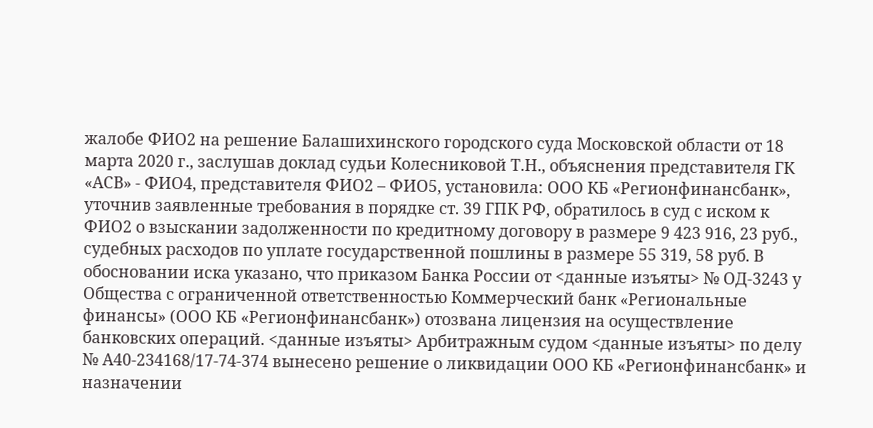жалобе ФИО2 на решение Балашихинского городского суда Московской области от 18 марта 2020 г., заслушав доклад судьи Колесниковой Т.Н., объяснения представителя ГК «АСВ» - ФИО4, представителя ФИО2 – ФИО5, установила: ООО КБ «Регионфинансбанк», уточнив заявленные требования в порядке ст. 39 ГПК РФ, обратилось в суд с иском к ФИО2 о взыскании задолженности по кредитному договору в размере 9 423 916, 23 руб., судебных расходов по уплате государственной пошлины в размере 55 319, 58 руб. В обосновании иска указано, что приказом Банка России от <данные изъяты> № ОД-3243 у Общества с ограниченной ответственностью Коммерческий банк «Региональные финансы» (ООО КБ «Регионфинансбанк») отозвана лицензия на осуществление банковских операций. <данные изъяты> Арбитражным судом <данные изъяты> по делу № А40-234168/17-74-374 вынесено решение о ликвидации ООО КБ «Регионфинансбанк» и назначении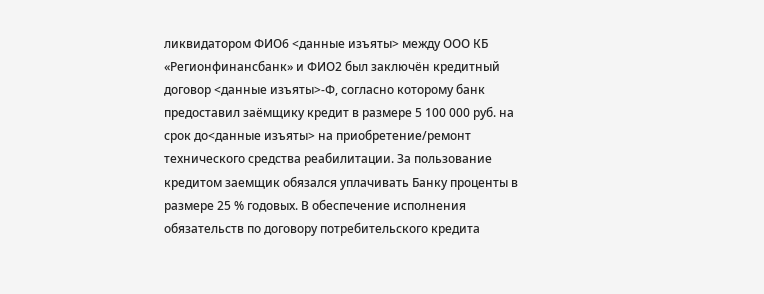ликвидатором ФИО6 <данные изъяты> между ООО КБ «Регионфинансбанк» и ФИО2 был заключён кредитный договор <данные изъяты>-Ф, согласно которому банк предоставил заёмщику кредит в размере 5 100 000 руб. на срок до<данные изъяты> на приобретение/ремонт технического средства реабилитации. За пользование кредитом заемщик обязался уплачивать Банку проценты в размере 25 % годовых. В обеспечение исполнения обязательств по договору потребительского кредита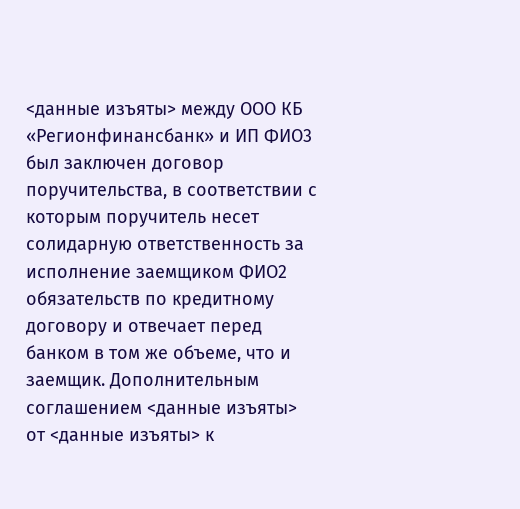<данные изъяты> между ООО КБ «Регионфинансбанк» и ИП ФИО3 был заключен договор поручительства, в соответствии с которым поручитель несет солидарную ответственность за исполнение заемщиком ФИО2 обязательств по кредитному договору и отвечает перед банком в том же объеме, что и заемщик. Дополнительным соглашением <данные изъяты> от <данные изъяты> к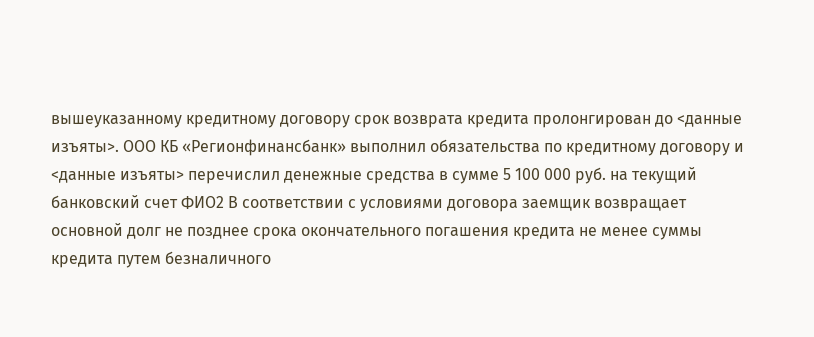вышеуказанному кредитному договору срок возврата кредита пролонгирован до <данные изъяты>. ООО КБ «Регионфинансбанк» выполнил обязательства по кредитному договору и <данные изъяты> перечислил денежные средства в сумме 5 100 000 руб. на текущий банковский счет ФИО2 В соответствии с условиями договора заемщик возвращает основной долг не позднее срока окончательного погашения кредита не менее суммы кредита путем безналичного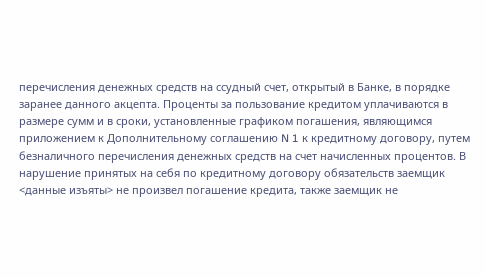перечисления денежных средств на ссудный счет, открытый в Банке, в порядке заранее данного акцепта. Проценты за пользование кредитом уплачиваются в размере сумм и в сроки, установленные графиком погашения, являющимся приложением к Дополнительному соглашению N 1 к кредитному договору, путем безналичного перечисления денежных средств на счет начисленных процентов. В нарушение принятых на себя по кредитному договору обязательств заемщик <данные изъяты> не произвел погашение кредита, также заемщик не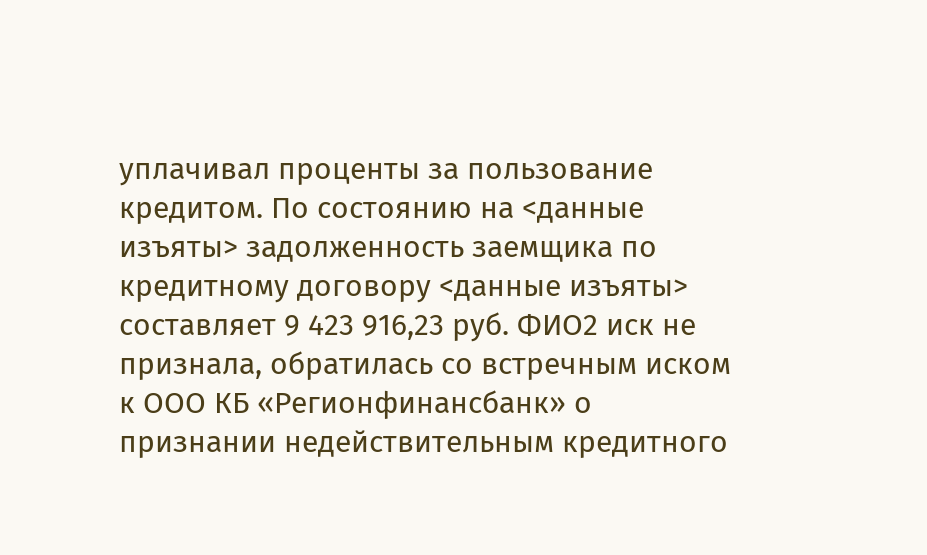уплачивал проценты за пользование кредитом. По состоянию на <данные изъяты> задолженность заемщика по кредитному договору <данные изъяты> составляет 9 423 916,23 руб. ФИО2 иск не признала, обратилась со встречным иском к ООО КБ «Регионфинансбанк» о признании недействительным кредитного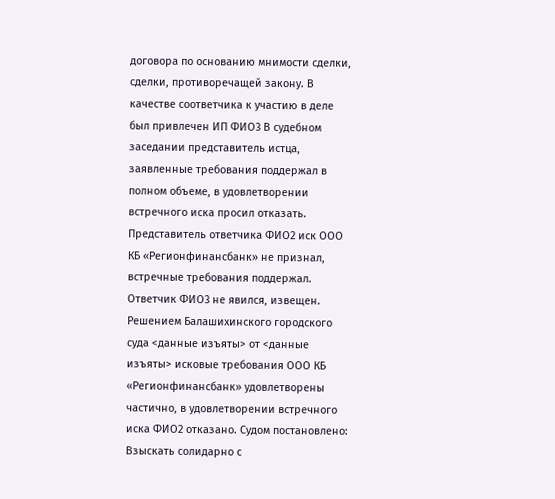договора по основанию мнимости сделки, сделки, противоречащей закону. В качестве соответчика к участию в деле был привлечен ИП ФИО3 В судебном заседании представитель истца, заявленные требования поддержал в полном объеме, в удовлетворении встречного иска просил отказать. Представитель ответчика ФИО2 иск ООО КБ «Регионфинансбанк» не признал, встречные требования поддержал. Ответчик ФИО3 не явился, извещен. Решением Балашихинского городского суда <данные изъяты> от <данные изъяты> исковые требования ООО КБ «Регионфинансбанк» удовлетворены частично, в удовлетворении встречного иска ФИО2 отказано. Судом постановлено: Взыскать солидарно с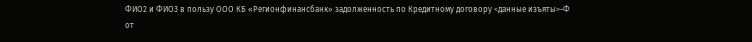ФИО2 и ФИО3 в пользу ООО КБ «Регионфинансбанк» задолженность по Кредитному договору <данные изъяты>-Ф от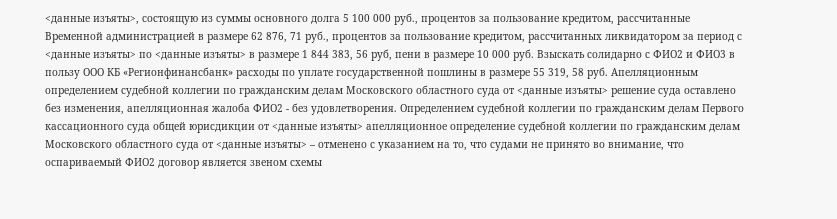<данные изъяты>, состоящую из суммы основного долга 5 100 000 руб., процентов за пользование кредитом, рассчитанные Временной администрацией в размере 62 876, 71 руб., процентов за пользование кредитом, рассчитанных ликвидатором за период с <данные изъяты> по <данные изъяты> в размере 1 844 383, 56 руб, пени в размере 10 000 руб. Взыскать солидарно с ФИО2 и ФИО3 в пользу ООО КБ «Регионфинансбанк» расходы по уплате государственной пошлины в размере 55 319, 58 руб. Апелляционным определением судебной коллегии по гражданским делам Московского областного суда от <данные изъяты> решение суда оставлено без изменения, апелляционная жалоба ФИО2 - без удовлетворения. Определением судебной коллегии по гражданским делам Первого кассационного суда общей юрисдикции от <данные изъяты> апелляционное определение судебной коллегии по гражданским делам Московского областного суда от <данные изъяты> – отменено с указанием на то, что судами не принято во внимание, что оспариваемый ФИО2 договор является звеном схемы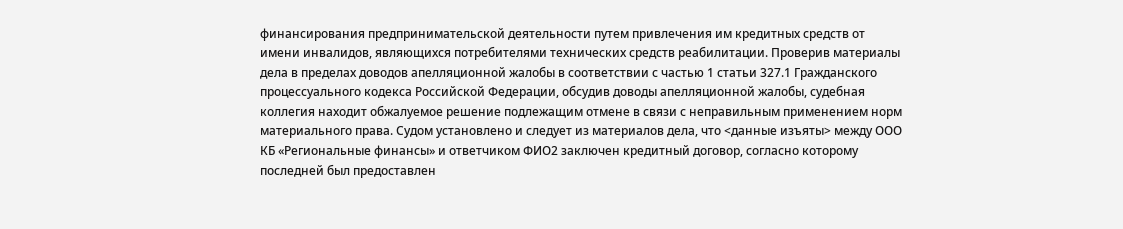финансирования предпринимательской деятельности путем привлечения им кредитных средств от имени инвалидов, являющихся потребителями технических средств реабилитации. Проверив материалы дела в пределах доводов апелляционной жалобы в соответствии с частью 1 статьи 327.1 Гражданского процессуального кодекса Российской Федерации, обсудив доводы апелляционной жалобы, судебная коллегия находит обжалуемое решение подлежащим отмене в связи с неправильным применением норм материального права. Судом установлено и следует из материалов дела, что <данные изъяты> между ООО КБ «Региональные финансы» и ответчиком ФИО2 заключен кредитный договор, согласно которому последней был предоставлен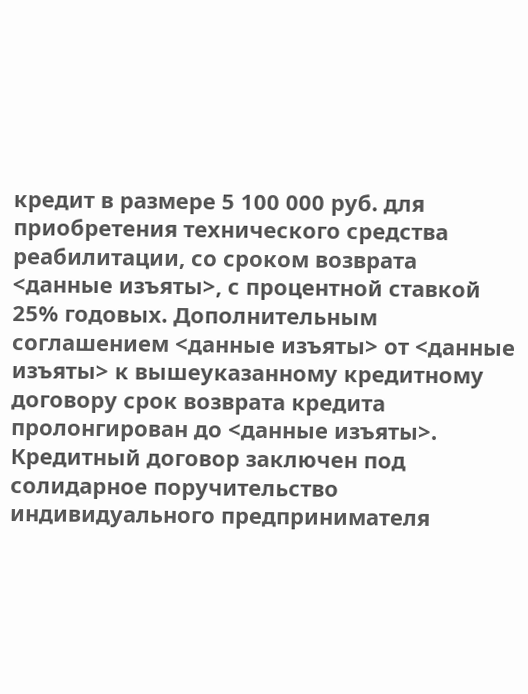кредит в размере 5 100 000 руб. для приобретения технического средства реабилитации, со сроком возврата <данные изъяты>, с процентной ставкой 25% годовых. Дополнительным соглашением <данные изъяты> от <данные изъяты> к вышеуказанному кредитному договору срок возврата кредита пролонгирован до <данные изъяты>. Кредитный договор заключен под солидарное поручительство индивидуального предпринимателя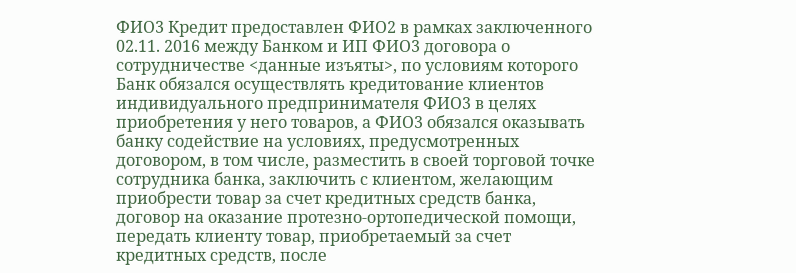ФИО3 Кредит предоставлен ФИО2 в рамках заключенного 02.11. 2016 между Банком и ИП ФИО3 договора о сотрудничестве <данные изъяты>, по условиям которого Банк обязался осуществлять кредитование клиентов индивидуального предпринимателя ФИО3 в целях приобретения у него товаров, а ФИО3 обязался оказывать банку содействие на условиях, предусмотренных договором, в том числе, разместить в своей торговой точке сотрудника банка, заключить с клиентом, желающим приобрести товар за счет кредитных средств банка, договор на оказание протезно-ортопедической помощи, передать клиенту товар, приобретаемый за счет кредитных средств, после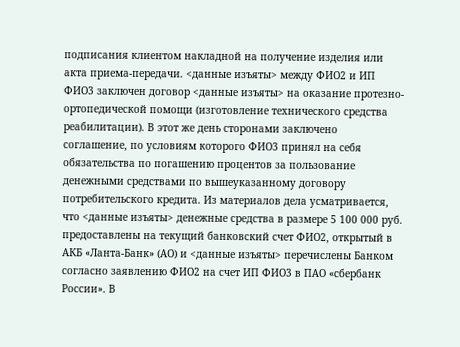подписания клиентом накладной на получение изделия или акта приема-передачи. <данные изъяты> между ФИО2 и ИП ФИО3 заключен договор <данные изъяты> на оказание протезно-ортопедической помощи (изготовление технического средства реабилитации). В этот же день сторонами заключено соглашение, по условиям которого ФИО3 принял на себя обязательства по погашению процентов за пользование денежными средствами по вышеуказанному договору потребительского кредита. Из материалов дела усматривается, что <данные изъяты> денежные средства в размере 5 100 000 руб. предоставлены на текущий банковский счет ФИО2, открытый в АКБ «Ланта-Банк» (АО) и <данные изъяты> перечислены Банком согласно заявлению ФИО2 на счет ИП ФИО3 в ПАО «сбербанк России». В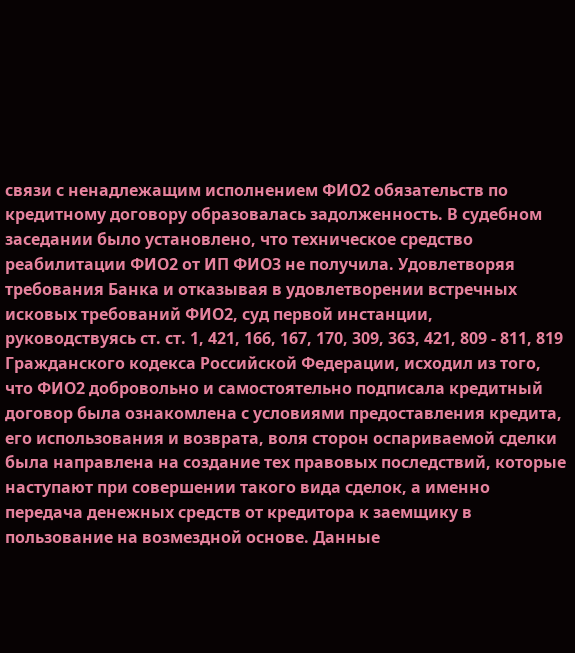связи с ненадлежащим исполнением ФИО2 обязательств по кредитному договору образовалась задолженность. В судебном заседании было установлено, что техническое средство реабилитации ФИО2 от ИП ФИО3 не получила. Удовлетворяя требования Банка и отказывая в удовлетворении встречных исковых требований ФИО2, суд первой инстанции, руководствуясь ст. ст. 1, 421, 166, 167, 170, 309, 363, 421, 809 - 811, 819 Гражданского кодекса Российской Федерации, исходил из того, что ФИО2 добровольно и самостоятельно подписала кредитный договор была ознакомлена с условиями предоставления кредита, его использования и возврата, воля сторон оспариваемой сделки была направлена на создание тех правовых последствий, которые наступают при совершении такого вида сделок, а именно передача денежных средств от кредитора к заемщику в пользование на возмездной основе. Данные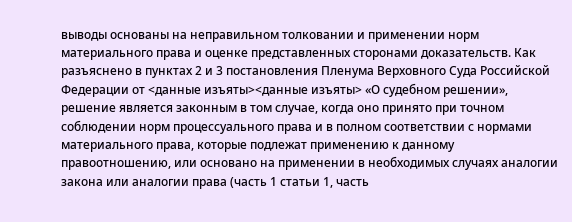выводы основаны на неправильном толковании и применении норм материального права и оценке представленных сторонами доказательств. Как разъяснено в пунктах 2 и 3 постановления Пленума Верховного Суда Российской Федерации от <данные изъяты><данные изъяты> «О судебном решении», решение является законным в том случае, когда оно принято при точном соблюдении норм процессуального права и в полном соответствии с нормами материального права, которые подлежат применению к данному правоотношению, или основано на применении в необходимых случаях аналогии закона или аналогии права (часть 1 статьи 1, часть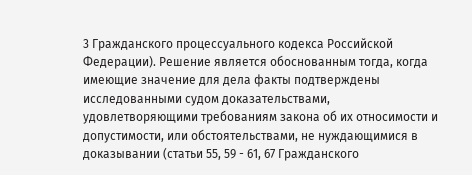3 Гражданского процессуального кодекса Российской Федерации). Решение является обоснованным тогда, когда имеющие значение для дела факты подтверждены исследованными судом доказательствами, удовлетворяющими требованиям закона об их относимости и допустимости, или обстоятельствами, не нуждающимися в доказывании (статьи 55, 59 - 61, 67 Гражданского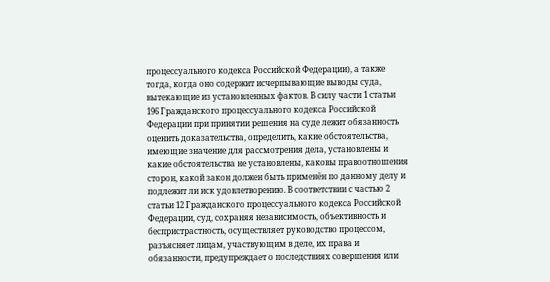процессуального кодекса Российской Федерации), а также тогда, когда оно содержит исчерпывающие выводы суда, вытекающие из установленных фактов. В силу части 1 статьи 196 Гражданского процессуального кодекса Российской Федерации при принятии решения на суде лежит обязанность оценить доказательства, определить, какие обстоятельства, имеющие значение для рассмотрения дела, установлены и какие обстоятельства не установлены, каковы правоотношения сторон, какой закон должен быть применён по данному делу и подлежит ли иск удовлетворению. В соответствии с частью 2 статьи 12 Гражданского процессуального кодекса Российской Федерации, суд, сохраняя независимость, объективность и беспристрастность, осуществляет руководство процессом, разъясняет лицам, участвующим в деле, их права и обязанности, предупреждает о последствиях совершения или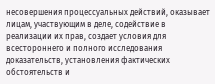несовершения процессуальных действий, оказывает лицам, участвующим в деле, содействие в реализации их прав, создает условия для всестороннего и полного исследования доказательств, установления фактических обстоятельств и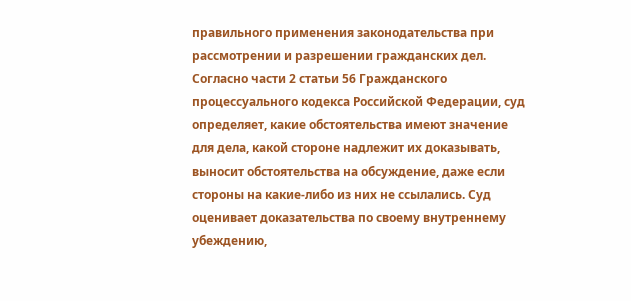правильного применения законодательства при рассмотрении и разрешении гражданских дел. Согласно части 2 статьи 56 Гражданского процессуального кодекса Российской Федерации, суд определяет, какие обстоятельства имеют значение для дела, какой стороне надлежит их доказывать, выносит обстоятельства на обсуждение, даже если стороны на какие-либо из них не ссылались. Суд оценивает доказательства по своему внутреннему убеждению,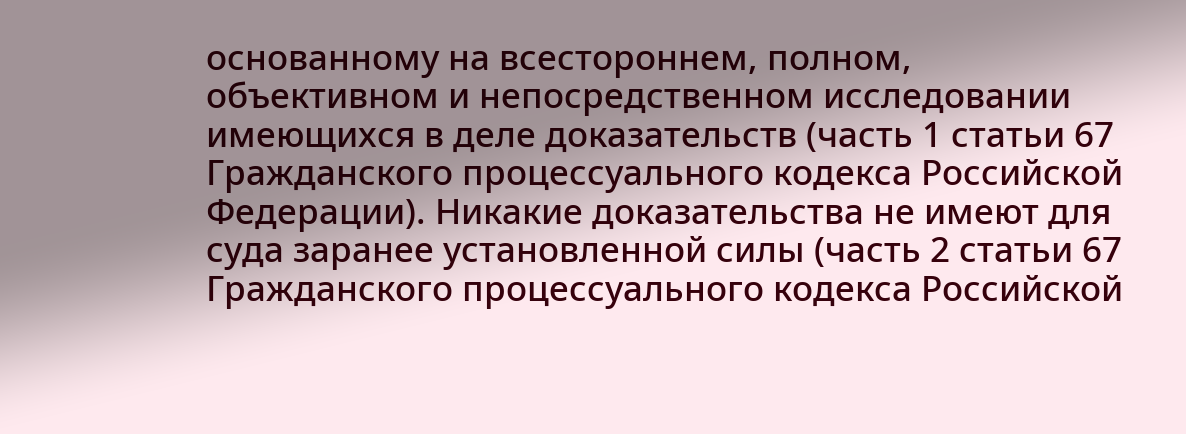основанному на всестороннем, полном, объективном и непосредственном исследовании имеющихся в деле доказательств (часть 1 статьи 67 Гражданского процессуального кодекса Российской Федерации). Никакие доказательства не имеют для суда заранее установленной силы (часть 2 статьи 67 Гражданского процессуального кодекса Российской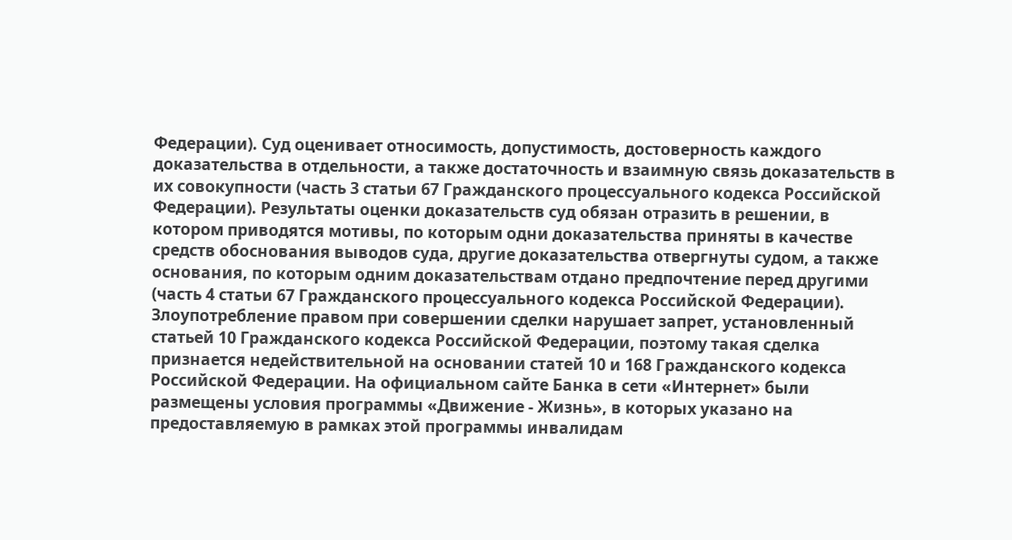Федерации). Суд оценивает относимость, допустимость, достоверность каждого доказательства в отдельности, а также достаточность и взаимную связь доказательств в их совокупности (часть 3 статьи 67 Гражданского процессуального кодекса Российской Федерации). Результаты оценки доказательств суд обязан отразить в решении, в котором приводятся мотивы, по которым одни доказательства приняты в качестве средств обоснования выводов суда, другие доказательства отвергнуты судом, а также основания, по которым одним доказательствам отдано предпочтение перед другими (часть 4 статьи 67 Гражданского процессуального кодекса Российской Федерации). Злоупотребление правом при совершении сделки нарушает запрет, установленный статьей 10 Гражданского кодекса Российской Федерации, поэтому такая сделка признается недействительной на основании статей 10 и 168 Гражданского кодекса Российской Федерации. На официальном сайте Банка в сети «Интернет» были размещены условия программы «Движение - Жизнь», в которых указано на предоставляемую в рамках этой программы инвалидам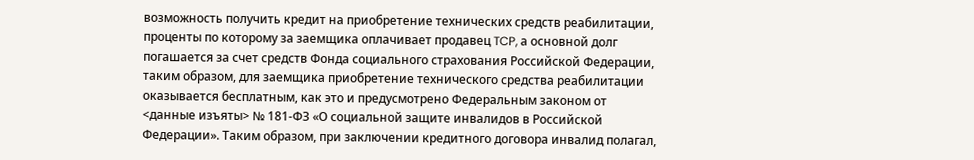возможность получить кредит на приобретение технических средств реабилитации, проценты по которому за заемщика оплачивает продавец TCP, а основной долг погашается за счет средств Фонда социального страхования Российской Федерации, таким образом, для заемщика приобретение технического средства реабилитации оказывается бесплатным, как это и предусмотрено Федеральным законом от <данные изъяты> № 181-ФЗ «О социальной защите инвалидов в Российской Федерации». Таким образом, при заключении кредитного договора инвалид полагал,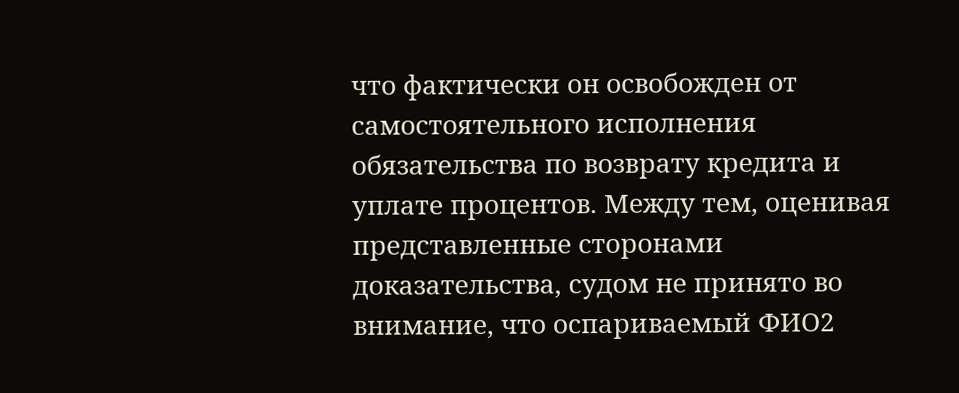что фактически он освобожден от самостоятельного исполнения обязательства по возврату кредита и уплате процентов. Между тем, оценивая представленные сторонами доказательства, судом не принято во внимание, что оспариваемый ФИО2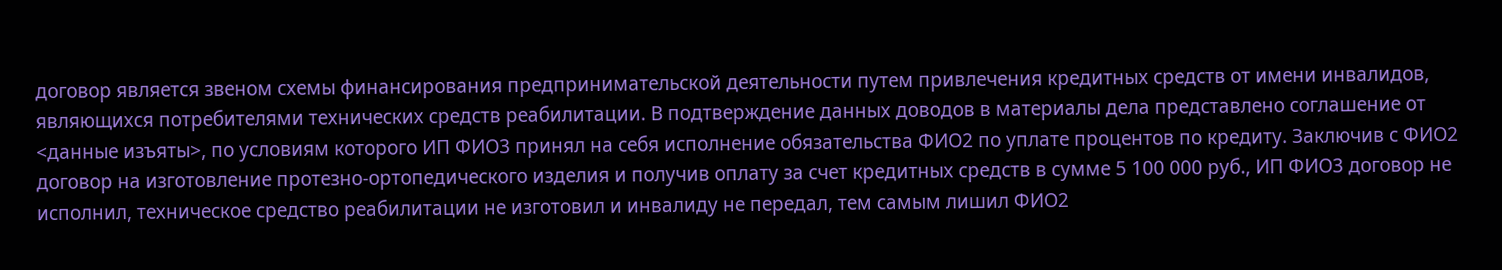договор является звеном схемы финансирования предпринимательской деятельности путем привлечения кредитных средств от имени инвалидов, являющихся потребителями технических средств реабилитации. В подтверждение данных доводов в материалы дела представлено соглашение от <данные изъяты>, по условиям которого ИП ФИО3 принял на себя исполнение обязательства ФИО2 по уплате процентов по кредиту. Заключив с ФИО2 договор на изготовление протезно-ортопедического изделия и получив оплату за счет кредитных средств в сумме 5 100 000 руб., ИП ФИО3 договор не исполнил, техническое средство реабилитации не изготовил и инвалиду не передал, тем самым лишил ФИО2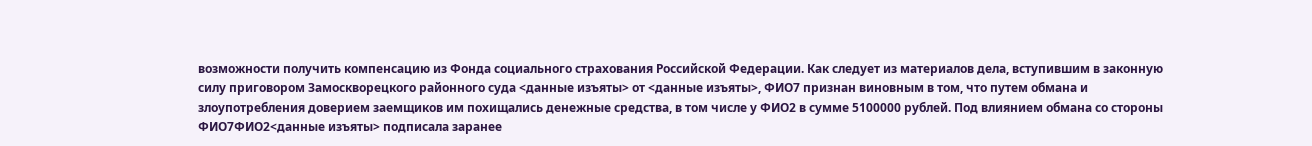возможности получить компенсацию из Фонда социального страхования Российской Федерации. Как следует из материалов дела, вступившим в законную силу приговором Замоскворецкого районного суда <данные изъяты> от <данные изъяты>, ФИО7 признан виновным в том, что путем обмана и злоупотребления доверием заемщиков им похищались денежные средства, в том числе у ФИО2 в сумме 5100000 рублей. Под влиянием обмана со стороны ФИО7ФИО2<данные изъяты> подписала заранее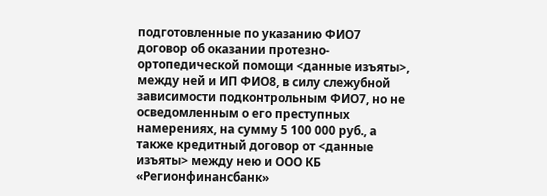подготовленные по указанию ФИО7 договор об оказании протезно-ортопедической помощи <данные изъяты>, между ней и ИП ФИО8, в силу слежубной зависимости подконтрольным ФИО7, но не осведомленным о его преступных намерениях, на сумму 5 100 000 руб., а также кредитный договор от <данные изъяты> между нею и ООО КБ «Регионфинансбанк»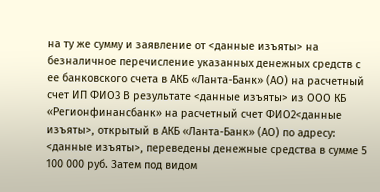на ту же сумму и заявление от <данные изъяты> на безналичное перечисление указанных денежных средств с ее банковского счета в АКБ «Ланта-Банк» (АО) на расчетный счет ИП ФИО3 В результате <данные изъяты> из ООО КБ «Регионфинансбанк» на расчетный счет ФИО2<данные изъяты>, открытый в АКБ «Ланта-Банк» (АО) по адресу: <данные изъяты>, переведены денежные средства в сумме 5 100 000 руб. Затем под видом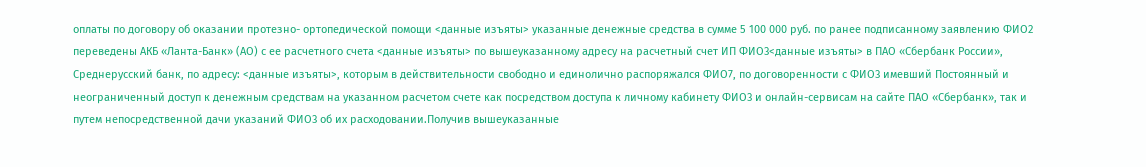оплаты по договору об оказании протезно- ортопедической помощи <данные изъяты> указанные денежные средства в сумме 5 100 000 руб. по ранее подписанному заявлению ФИО2 переведены АКБ «Ланта-Банк» (АО) с ее расчетного счета <данные изъяты> по вышеуказанному адресу на расчетный счет ИП ФИО3<данные изъяты> в ПАО «Сбербанк России», Среднерусский банк, по адресу: <данные изъяты>, которым в действительности свободно и единолично распоряжался ФИО7, по договоренности с ФИО3 имевший Постоянный и неограниченный доступ к денежным средствам на указанном расчетом счете как посредством доступа к личному кабинету ФИО3 и онлайн-сервисам на сайте ПАО «Сбербанк», так и путем непосредственной дачи указаний ФИО3 об их расходовании.Получив вышеуказанные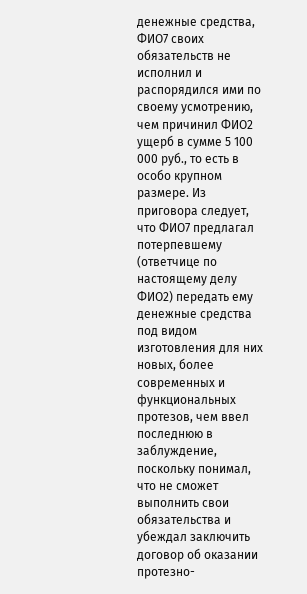денежные средства, ФИО7 своих обязательств не исполнил и распорядился ими по своему усмотрению, чем причинил ФИО2 ущерб в сумме 5 100 000 руб., то есть в особо крупном размере. Из приговора следует, что ФИО7 предлагал потерпевшему (ответчице по настоящему делу ФИО2) передать ему денежные средства под видом изготовления для них новых, более современных и функциональных протезов, чем ввел последнюю в заблуждение, поскольку понимал, что не сможет выполнить свои обязательства и убеждал заключить договор об оказании протезно-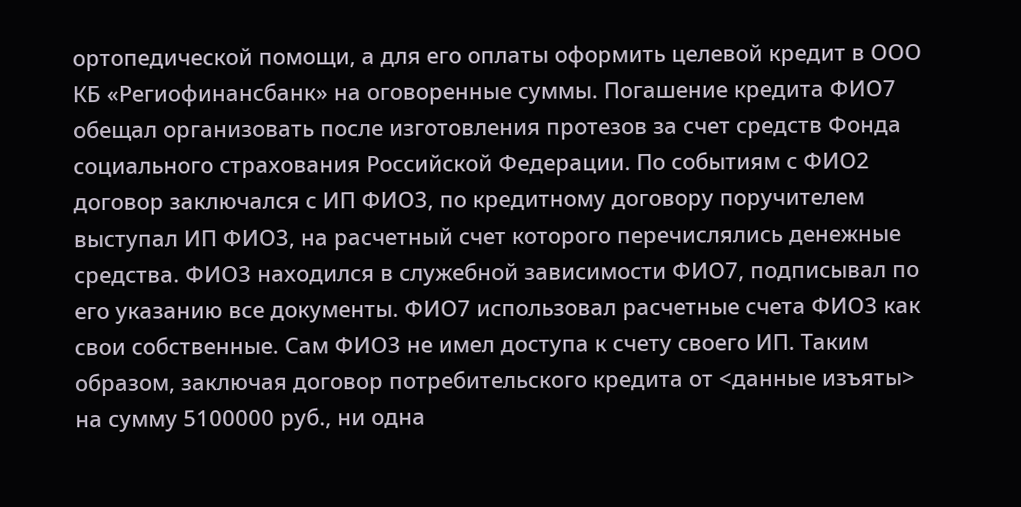ортопедической помощи, а для его оплаты оформить целевой кредит в ООО КБ «Региофинансбанк» на оговоренные суммы. Погашение кредита ФИО7 обещал организовать после изготовления протезов за счет средств Фонда социального страхования Российской Федерации. По событиям с ФИО2 договор заключался с ИП ФИО3, по кредитному договору поручителем выступал ИП ФИО3, на расчетный счет которого перечислялись денежные средства. ФИО3 находился в служебной зависимости ФИО7, подписывал по его указанию все документы. ФИО7 использовал расчетные счета ФИО3 как свои собственные. Сам ФИО3 не имел доступа к счету своего ИП. Таким образом, заключая договор потребительского кредита от <данные изъяты> на сумму 5100000 руб., ни одна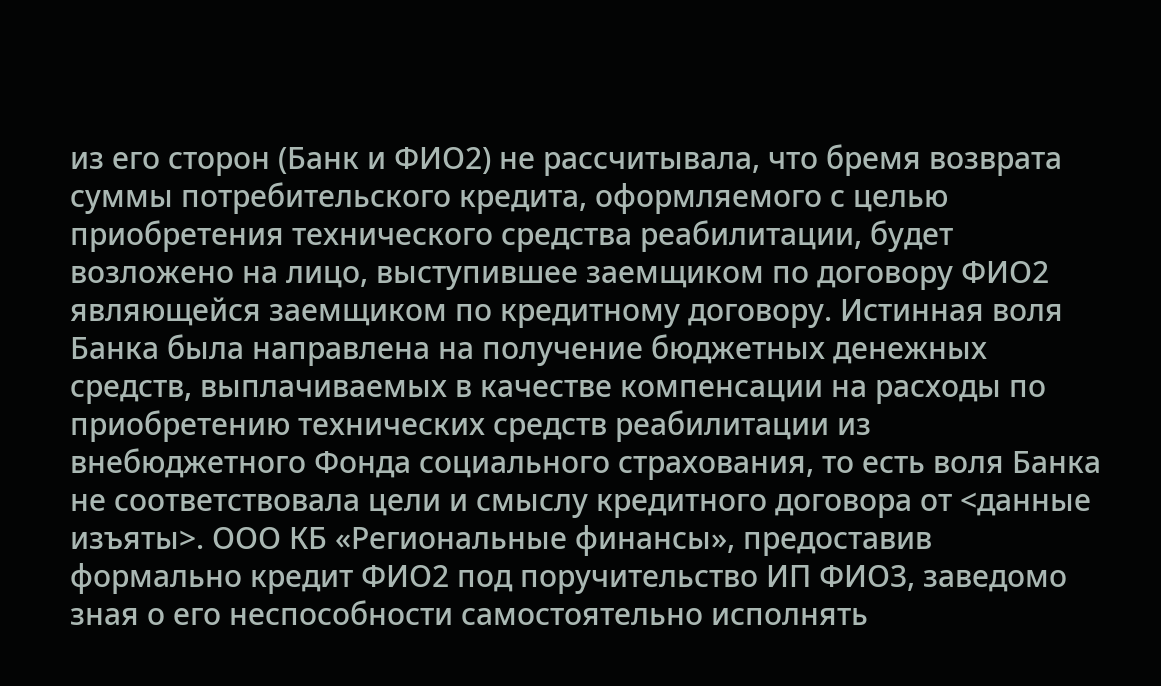из его сторон (Банк и ФИО2) не рассчитывала, что бремя возврата суммы потребительского кредита, оформляемого с целью приобретения технического средства реабилитации, будет возложено на лицо, выступившее заемщиком по договору ФИО2 являющейся заемщиком по кредитному договору. Истинная воля Банка была направлена на получение бюджетных денежных средств, выплачиваемых в качестве компенсации на расходы по приобретению технических средств реабилитации из внебюджетного Фонда социального страхования, то есть воля Банка не соответствовала цели и смыслу кредитного договора от <данные изъяты>. ООО КБ «Региональные финансы», предоставив формально кредит ФИО2 под поручительство ИП ФИО3, заведомо зная о его неспособности самостоятельно исполнять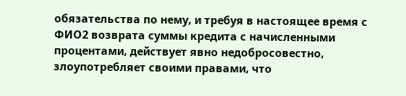обязательства по нему, и требуя в настоящее время с ФИО2 возврата суммы кредита с начисленными процентами, действует явно недобросовестно, злоупотребляет своими правами, что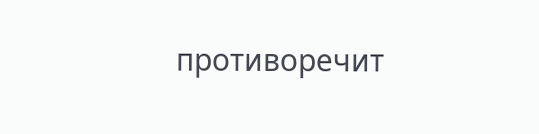противоречит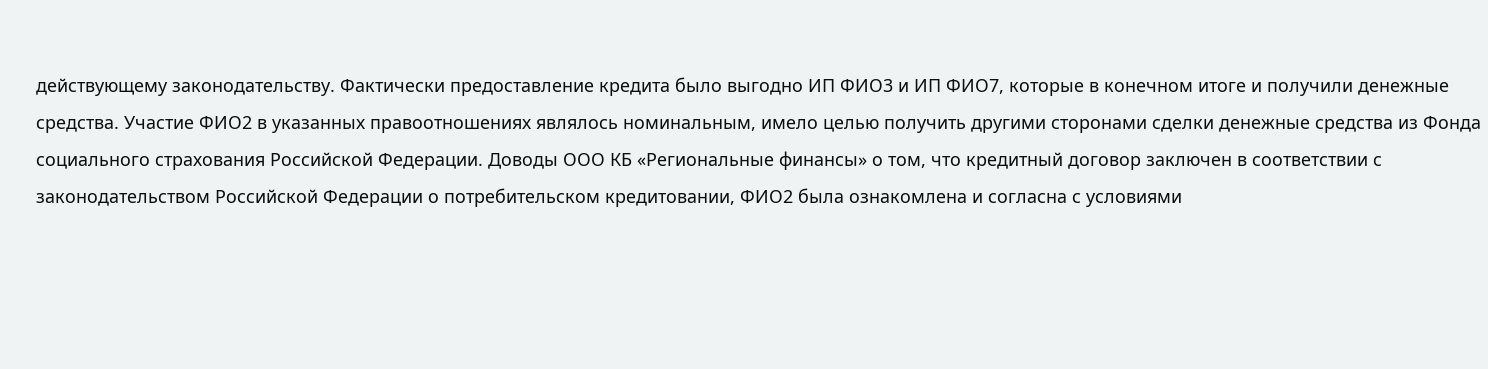действующему законодательству. Фактически предоставление кредита было выгодно ИП ФИО3 и ИП ФИО7, которые в конечном итоге и получили денежные средства. Участие ФИО2 в указанных правоотношениях являлось номинальным, имело целью получить другими сторонами сделки денежные средства из Фонда социального страхования Российской Федерации. Доводы ООО КБ «Региональные финансы» о том, что кредитный договор заключен в соответствии с законодательством Российской Федерации о потребительском кредитовании, ФИО2 была ознакомлена и согласна с условиями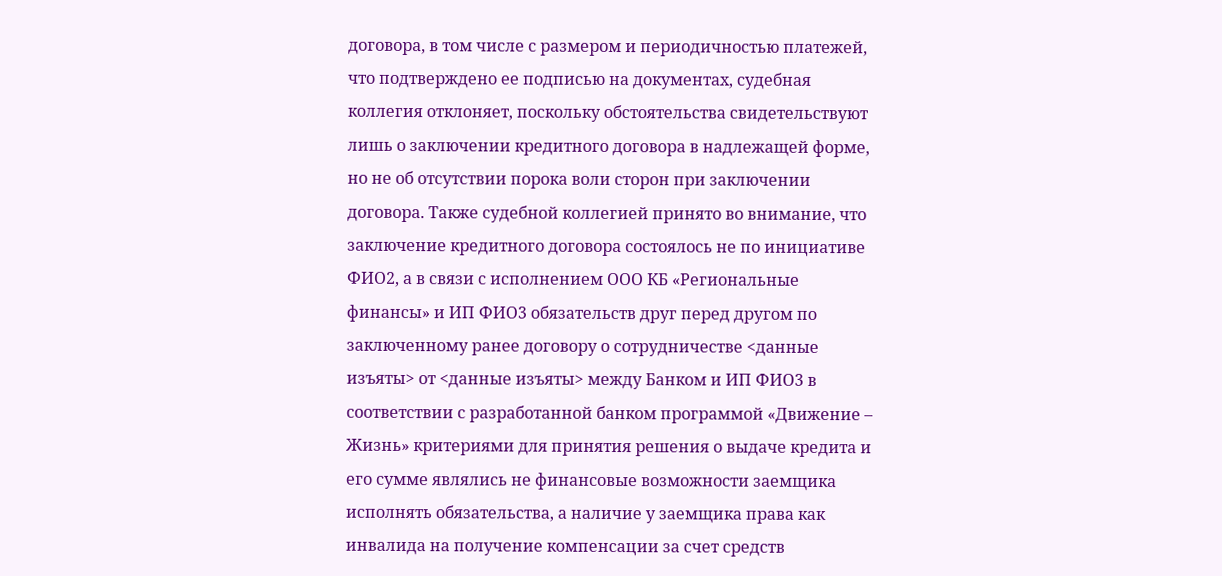договора, в том числе с размером и периодичностью платежей, что подтверждено ее подписью на документах, судебная коллегия отклоняет, поскольку обстоятельства свидетельствуют лишь о заключении кредитного договора в надлежащей форме, но не об отсутствии порока воли сторон при заключении договора. Также судебной коллегией принято во внимание, что заключение кредитного договора состоялось не по инициативе ФИО2, а в связи с исполнением ООО КБ «Региональные финансы» и ИП ФИО3 обязательств друг перед другом по заключенному ранее договору о сотрудничестве <данные изъяты> от <данные изъяты> между Банком и ИП ФИО3 в соответствии с разработанной банком программой «Движение – Жизнь» критериями для принятия решения о выдаче кредита и его сумме являлись не финансовые возможности заемщика исполнять обязательства, а наличие у заемщика права как инвалида на получение компенсации за счет средств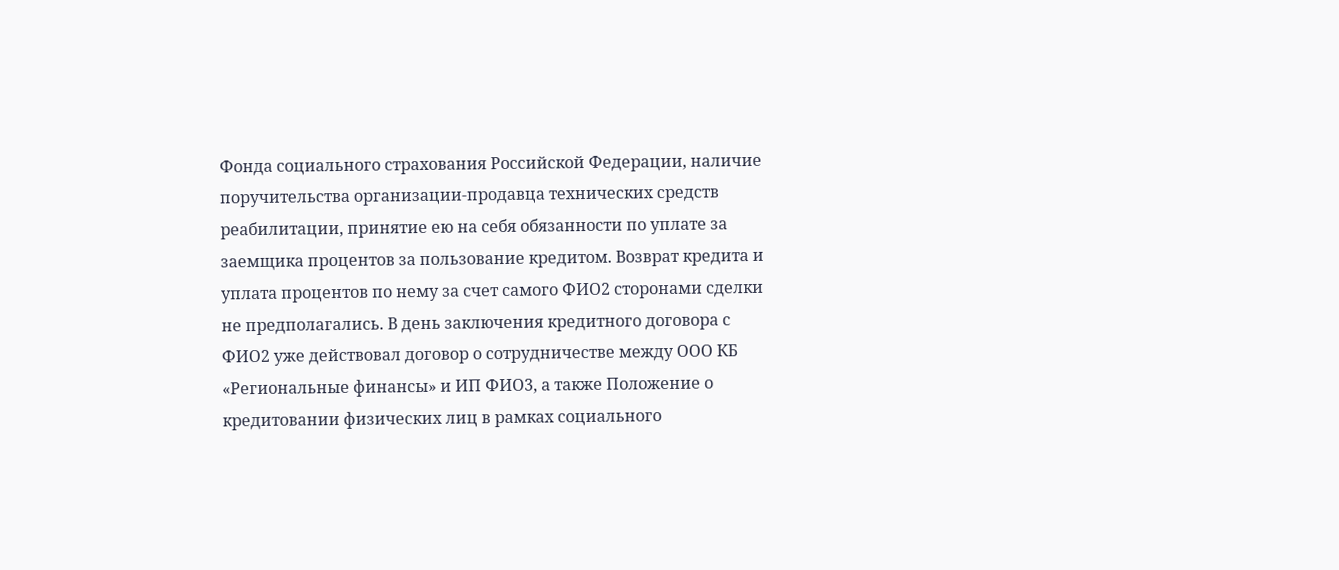Фонда социального страхования Российской Федерации, наличие поручительства организации-продавца технических средств реабилитации, принятие ею на себя обязанности по уплате за заемщика процентов за пользование кредитом. Возврат кредита и уплата процентов по нему за счет самого ФИО2 сторонами сделки не предполагались. В день заключения кредитного договора с ФИО2 уже действовал договор о сотрудничестве между ООО КБ «Региональные финансы» и ИП ФИО3, а также Положение о кредитовании физических лиц в рамках социального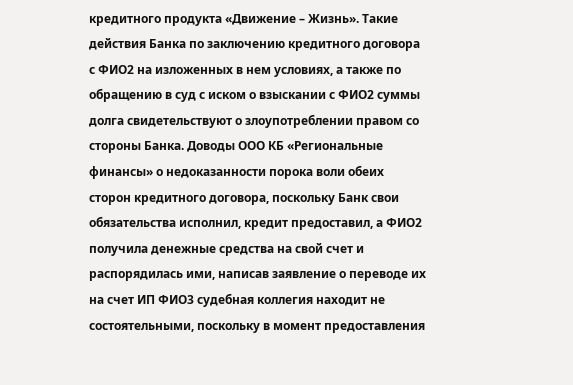кредитного продукта «Движение – Жизнь». Такие действия Банка по заключению кредитного договора с ФИО2 на изложенных в нем условиях, а также по обращению в суд с иском о взыскании с ФИО2 суммы долга свидетельствуют о злоупотреблении правом со стороны Банка. Доводы ООО КБ «Региональные финансы» о недоказанности порока воли обеих сторон кредитного договора, поскольку Банк свои обязательства исполнил, кредит предоставил, а ФИО2 получила денежные средства на свой счет и распорядилась ими, написав заявление о переводе их на счет ИП ФИО3 судебная коллегия находит не состоятельными, поскольку в момент предоставления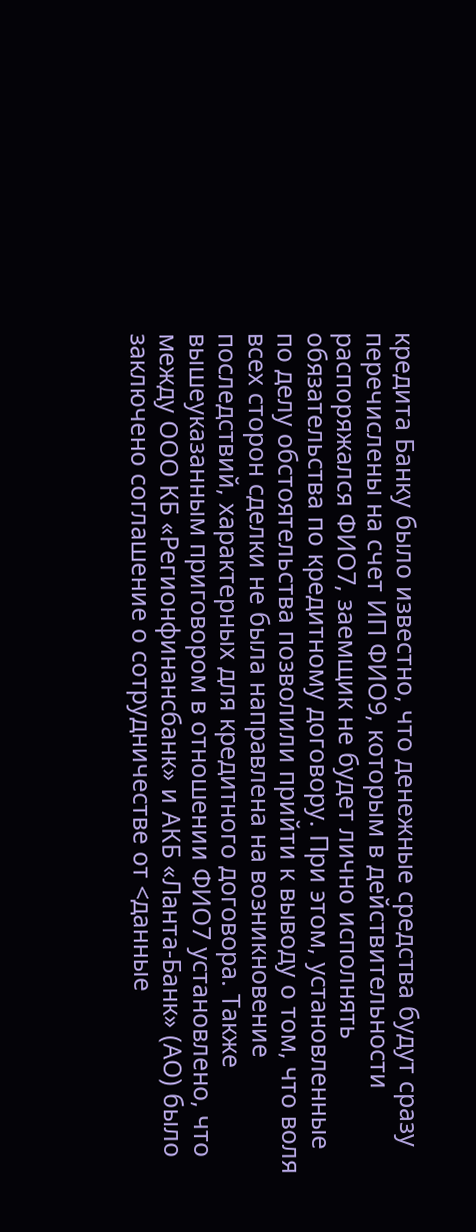кредита Банку было известно, что денежные средства будут сразу перечислены на счет ИП ФИО9, которым в действительности распоряжался ФИО7, заемщик не будет лично исполнять обязательства по кредитному договору. При этом, установленные по делу обстоятельства позволили прийти к выводу о том, что воля всех сторон сделки не была направлена на возникновение последствий, характерных для кредитного договора. Также вышеуказанным приговором в отношении ФИО7 установлено, что между ООО КБ «Регионфинансбанк» и АКБ «Ланта-Банк» (АО) было заключено соглашение о сотрудничестве от <данные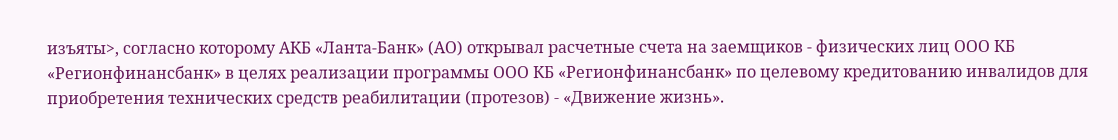изъяты>, согласно которому АКБ «Ланта-Банк» (АО) открывал расчетные счета на заемщиков - физических лиц ООО КБ «Регионфинансбанк» в целях реализации программы ООО КБ «Регионфинансбанк» по целевому кредитованию инвалидов для приобретения технических средств реабилитации (протезов) - «Движение жизнь».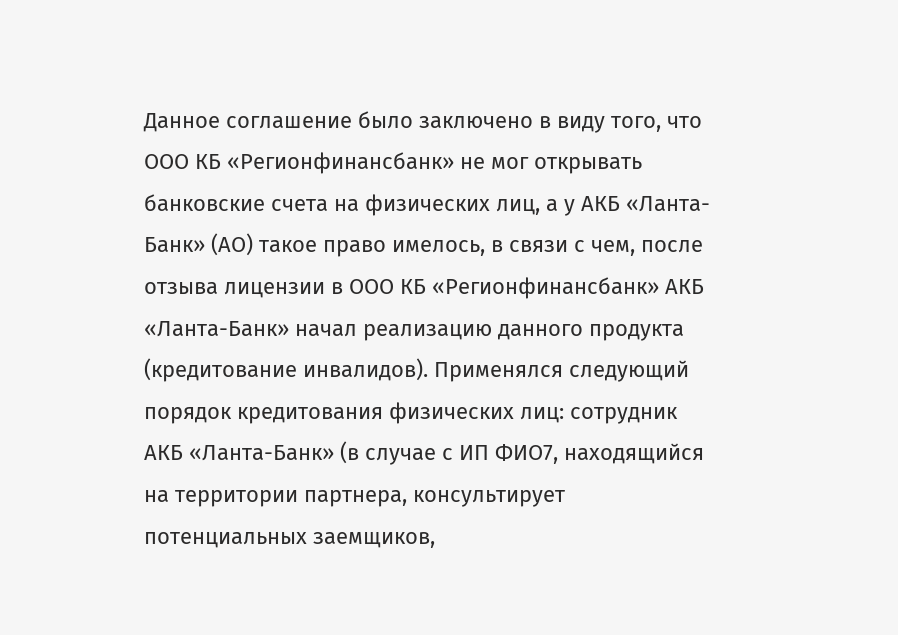Данное соглашение было заключено в виду того, что ООО КБ «Регионфинансбанк» не мог открывать банковские счета на физических лиц, а у АКБ «Ланта-Банк» (АО) такое право имелось, в связи с чем, после отзыва лицензии в ООО КБ «Регионфинансбанк» АКБ «Ланта-Банк» начал реализацию данного продукта (кредитование инвалидов). Применялся следующий порядок кредитования физических лиц: сотрудник АКБ «Ланта-Банк» (в случае с ИП ФИО7, находящийся на территории партнера, консультирует потенциальных заемщиков,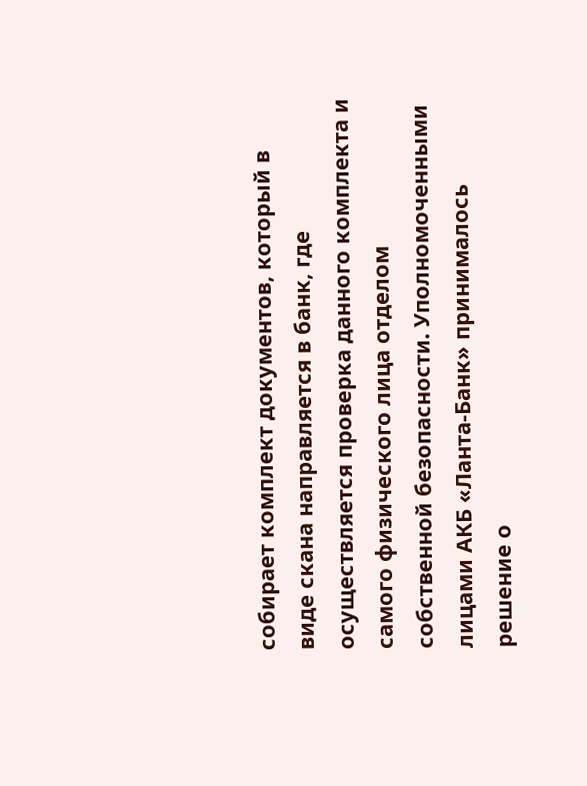собирает комплект документов, который в виде скана направляется в банк, где осуществляется проверка данного комплекта и самого физического лица отделом собственной безопасности. Уполномоченными лицами АКБ «Ланта-Банк» принималось решение о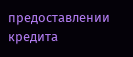предоставлении кредита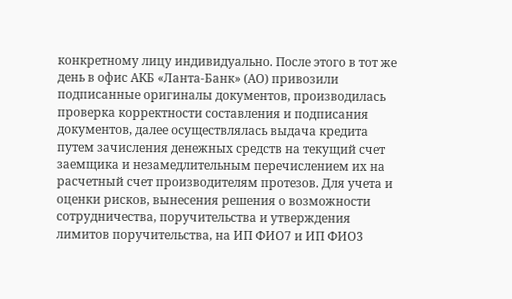конкретному лицу индивидуально. После этого в тот же день в офис АКБ «Ланта-Банк» (АО) привозили подписанные оригиналы документов, производилась проверка корректности составления и подписания документов, далее осуществлялась выдача кредита путем зачисления денежных средств на текущий счет заемщика и незамедлительным перечислением их на расчетный счет производителям протезов. Для учета и оценки рисков, вынесения решения о возможности сотрудничества, поручительства и утверждения лимитов поручительства, на ИП ФИО7 и ИП ФИО3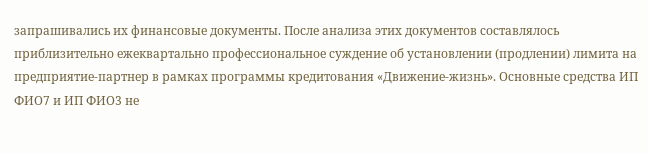запрашивались их финансовые документы. После анализа этих документов составлялось приблизительно ежеквартально профессиональное суждение об установлении (продлении) лимита на предприятие-партнер в рамках программы кредитования «Движение-жизнь». Основные средства ИП ФИО7 и ИП ФИО3 не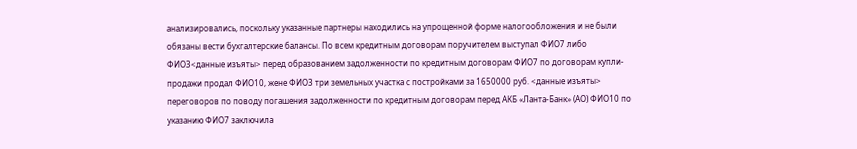анализировались, поскольку указанные партнеры находились на упрощенной форме налогообложения и не были обязаны вести бухгалтерские балансы. По всем кредитным договорам поручителем выступал ФИО7 либо ФИО3<данные изъяты> перед образованием задолженности по кредитным договорам ФИО7 по договорам купли-продажи продал ФИО10, жене ФИО3 три земельных участка с постройками за 1650000 руб. <данные изъяты> переговоров по поводу погашения задолженности по кредитным договорам перед АКБ «Ланта-Банк» (АО) ФИО10 по указанию ФИО7 заключила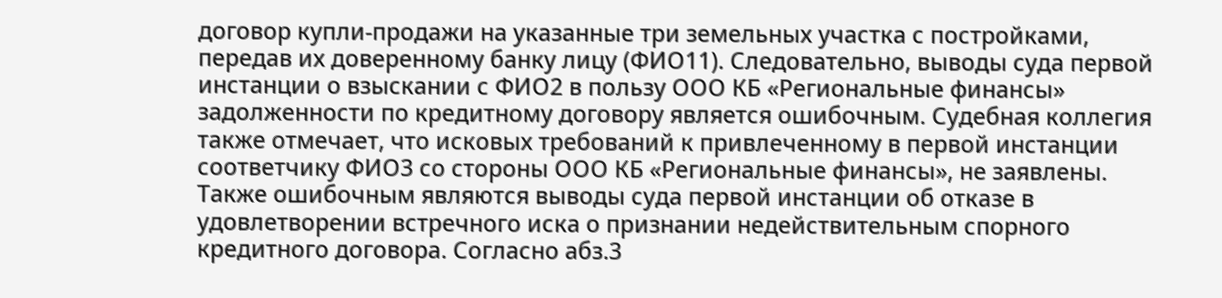договор купли-продажи на указанные три земельных участка с постройками, передав их доверенному банку лицу (ФИО11). Следовательно, выводы суда первой инстанции о взыскании с ФИО2 в пользу ООО КБ «Региональные финансы» задолженности по кредитному договору является ошибочным. Судебная коллегия также отмечает, что исковых требований к привлеченному в первой инстанции соответчику ФИО3 со стороны ООО КБ «Региональные финансы», не заявлены. Также ошибочным являются выводы суда первой инстанции об отказе в удовлетворении встречного иска о признании недействительным спорного кредитного договора. Согласно абз.3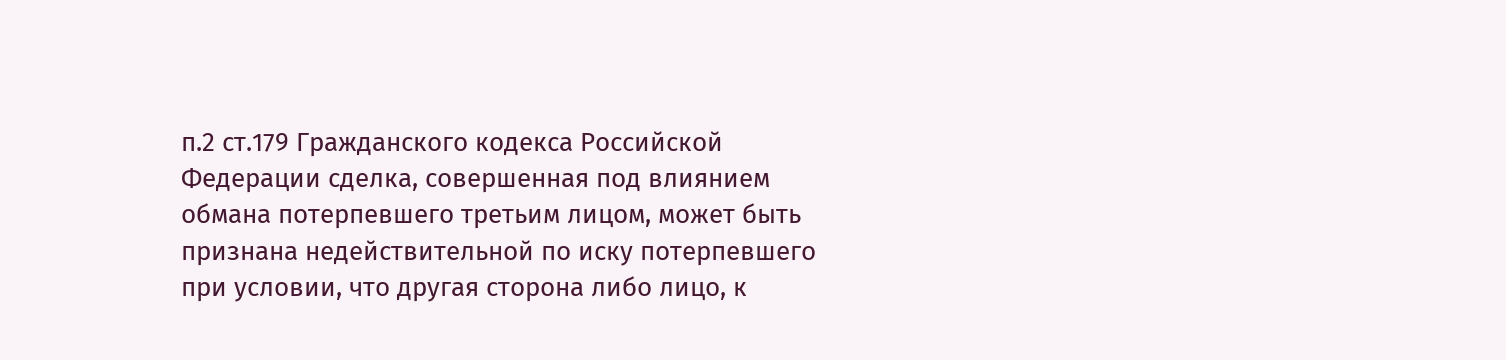п.2 ст.179 Гражданского кодекса Российской Федерации сделка, совершенная под влиянием обмана потерпевшего третьим лицом, может быть признана недействительной по иску потерпевшего при условии, что другая сторона либо лицо, к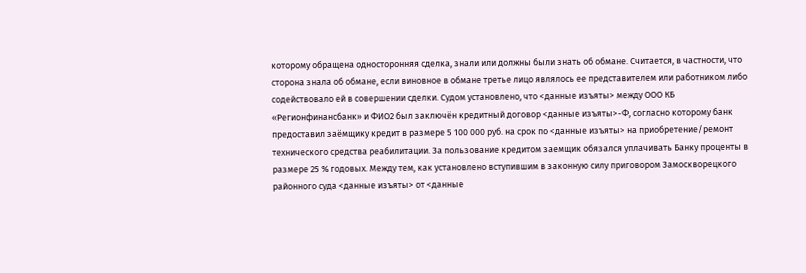которому обращена односторонняя сделка, знали или должны были знать об обмане. Считается, в частности, что сторона знала об обмане, если виновное в обмане третье лицо являлось ее представителем или работником либо содействовало ей в совершении сделки. Судом установлено, что <данные изъяты> между ООО КБ «Регионфинансбанк» и ФИО2 был заключён кредитный договор <данные изъяты>-Ф, согласно которому банк предоставил заёмщику кредит в размере 5 100 000 руб. на срок по <данные изъяты> на приобретение/ремонт технического средства реабилитации. За пользование кредитом заемщик обязался уплачивать Банку проценты в размере 25 % годовых. Между тем, как установлено вступившим в законную силу приговором Замоскворецкого районного суда <данные изъяты> от <данные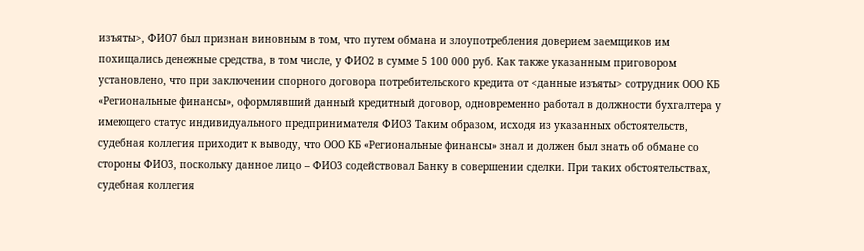изъяты>, ФИО7 был признан виновным в том, что путем обмана и злоупотребления доверием заемщиков им похищались денежные средства, в том числе, у ФИО2 в сумме 5 100 000 руб. Как также указанным приговором установлено, что при заключении спорного договора потребительского кредита от <данные изъяты> сотрудник ООО КБ «Региональные финансы», оформлявший данный кредитный договор, одновременно работал в должности бухгалтера у имеющего статус индивидуального предпринимателя ФИО3 Таким образом, исходя из указанных обстоятельств, судебная коллегия приходит к выводу, что ООО КБ «Региональные финансы» знал и должен был знать об обмане со стороны ФИО3, поскольку данное лицо – ФИО3 содействовал Банку в совершении сделки. При таких обстоятельствах, судебная коллегия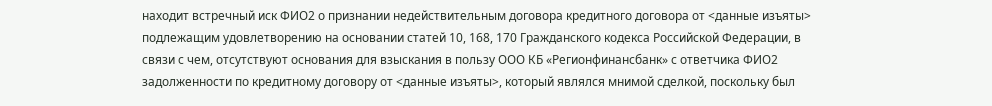находит встречный иск ФИО2 о признании недействительным договора кредитного договора от <данные изъяты> подлежащим удовлетворению на основании статей 10, 168, 170 Гражданского кодекса Российской Федерации, в связи с чем, отсутствуют основания для взыскания в пользу ООО КБ «Регионфинансбанк» с ответчика ФИО2 задолженности по кредитному договору от <данные изъяты>, который являлся мнимой сделкой, поскольку был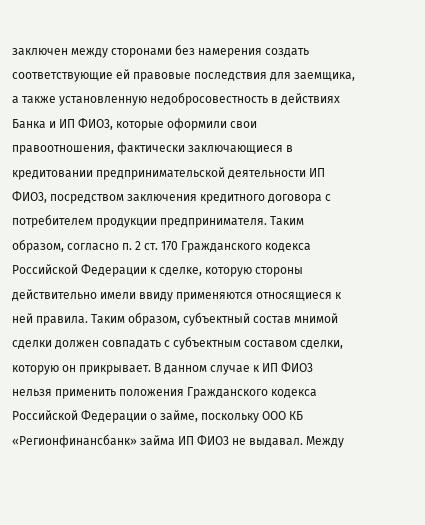заключен между сторонами без намерения создать соответствующие ей правовые последствия для заемщика, а также установленную недобросовестность в действиях Банка и ИП ФИО3, которые оформили свои правоотношения, фактически заключающиеся в кредитовании предпринимательской деятельности ИП ФИО3, посредством заключения кредитного договора с потребителем продукции предпринимателя. Таким образом, согласно п. 2 ст. 170 Гражданского кодекса Российской Федерации к сделке, которую стороны действительно имели ввиду применяются относящиеся к ней правила. Таким образом, субъектный состав мнимой сделки должен совпадать с субъектным составом сделки, которую он прикрывает. В данном случае к ИП ФИО3 нельзя применить положения Гражданского кодекса Российской Федерации о займе, поскольку ООО КБ «Регионфинансбанк» займа ИП ФИО3 не выдавал. Между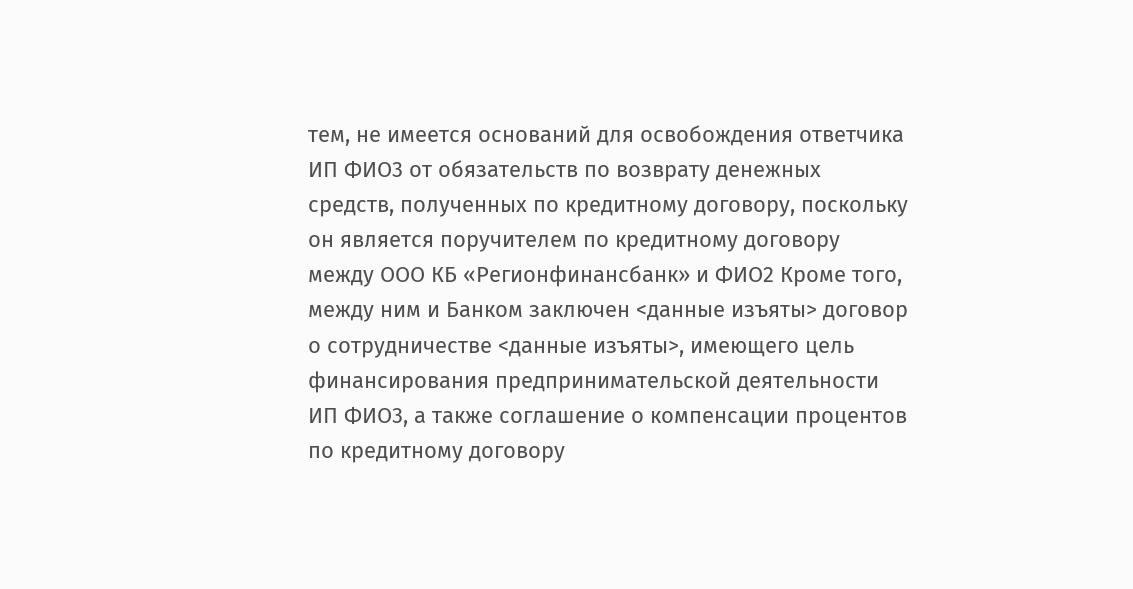тем, не имеется оснований для освобождения ответчика ИП ФИО3 от обязательств по возврату денежных средств, полученных по кредитному договору, поскольку он является поручителем по кредитному договору между ООО КБ «Регионфинансбанк» и ФИО2 Кроме того, между ним и Банком заключен <данные изъяты> договор о сотрудничестве <данные изъяты>, имеющего цель финансирования предпринимательской деятельности ИП ФИО3, а также соглашение о компенсации процентов по кредитному договору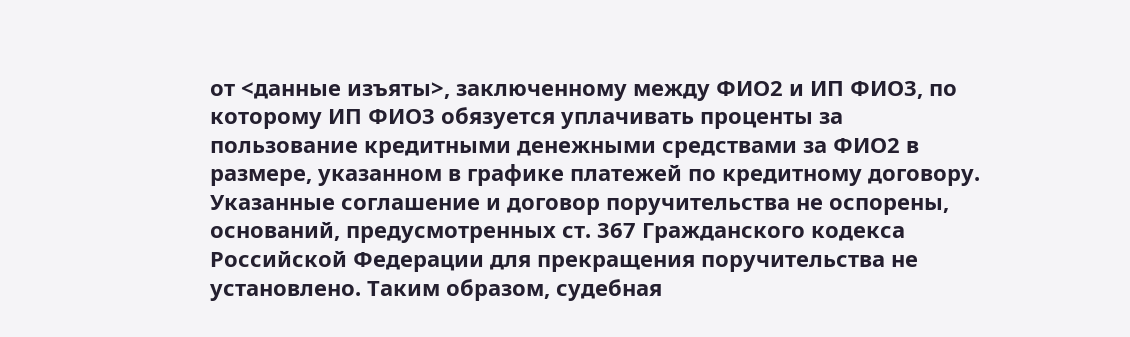от <данные изъяты>, заключенному между ФИО2 и ИП ФИО3, по которому ИП ФИО3 обязуется уплачивать проценты за пользование кредитными денежными средствами за ФИО2 в размере, указанном в графике платежей по кредитному договору. Указанные соглашение и договор поручительства не оспорены, оснований, предусмотренных ст. 367 Гражданского кодекса Российской Федерации для прекращения поручительства не установлено. Таким образом, судебная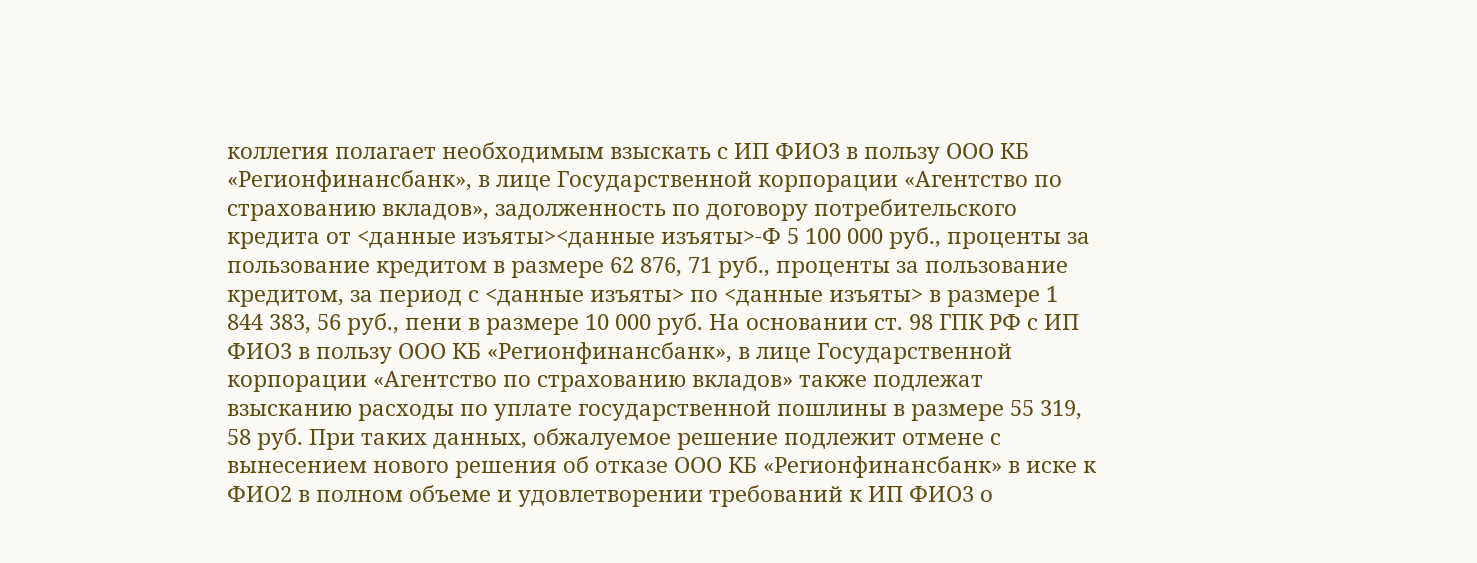коллегия полагает необходимым взыскать с ИП ФИО3 в пользу ООО КБ «Регионфинансбанк», в лице Государственной корпорации «Агентство по страхованию вкладов», задолженность по договору потребительского кредита от <данные изъяты><данные изъяты>-Ф 5 100 000 руб., проценты за пользование кредитом в размере 62 876, 71 руб., проценты за пользование кредитом, за период с <данные изъяты> по <данные изъяты> в размере 1 844 383, 56 руб., пени в размере 10 000 руб. На основании ст. 98 ГПК РФ с ИП ФИО3 в пользу ООО КБ «Регионфинансбанк», в лице Государственной корпорации «Агентство по страхованию вкладов» также подлежат взысканию расходы по уплате государственной пошлины в размере 55 319, 58 руб. При таких данных, обжалуемое решение подлежит отмене с вынесением нового решения об отказе ООО КБ «Регионфинансбанк» в иске к ФИО2 в полном объеме и удовлетворении требований к ИП ФИО3 о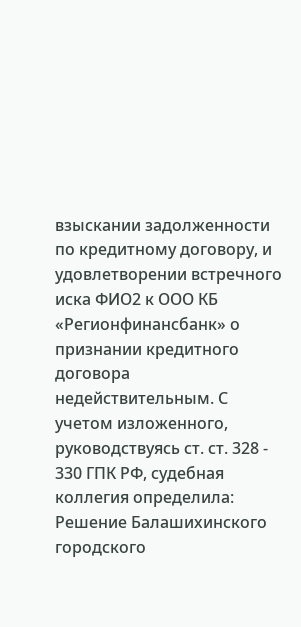взыскании задолженности по кредитному договору, и удовлетворении встречного иска ФИО2 к ООО КБ «Регионфинансбанк» о признании кредитного договора недействительным. С учетом изложенного, руководствуясь ст. ст. 328 - 330 ГПК РФ, судебная коллегия определила: Решение Балашихинского городского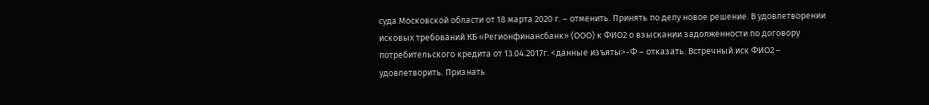суда Московской области от 18 марта 2020 г. – отменить. Принять по делу новое решение. В удовлетворении исковых требований КБ «Регионфинансбанк» (ООО) к ФИО2 о взыскании задолженности по договору потребительского кредита от 13.04.2017г. <данные изъяты>-Ф – отказать. Встречный иск ФИО2 – удовлетворить. Признать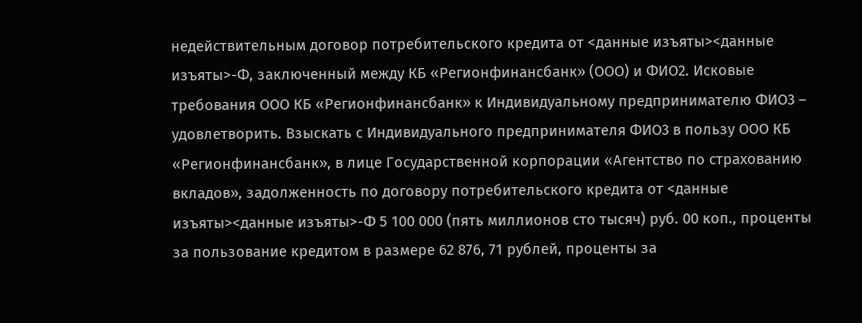недействительным договор потребительского кредита от <данные изъяты><данные изъяты>-Ф, заключенный между КБ «Регионфинансбанк» (ООО) и ФИО2. Исковые требования ООО КБ «Регионфинансбанк» к Индивидуальному предпринимателю ФИО3 – удовлетворить. Взыскать с Индивидуального предпринимателя ФИО3 в пользу ООО КБ «Регионфинансбанк», в лице Государственной корпорации «Агентство по страхованию вкладов», задолженность по договору потребительского кредита от <данные изъяты><данные изъяты>-Ф 5 100 000 (пять миллионов сто тысяч) руб. 00 коп., проценты за пользование кредитом в размере 62 876, 71 рублей, проценты за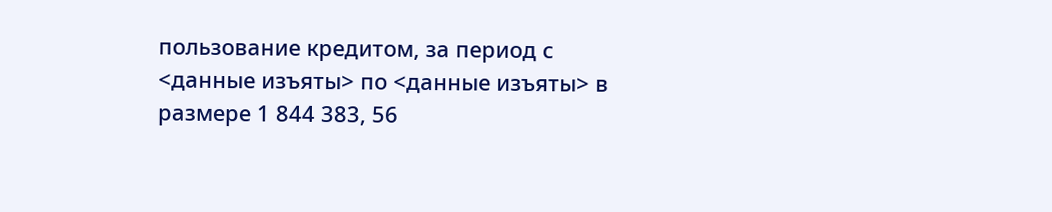пользование кредитом, за период с <данные изъяты> по <данные изъяты> в размере 1 844 383, 56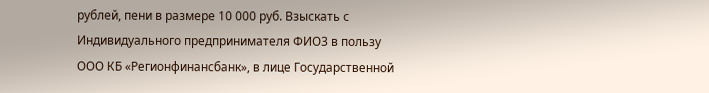рублей, пени в размере 10 000 руб. Взыскать с Индивидуального предпринимателя ФИО3 в пользу ООО КБ «Регионфинансбанк», в лице Государственной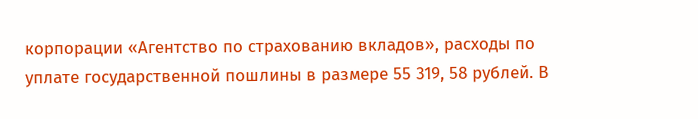корпорации «Агентство по страхованию вкладов», расходы по уплате государственной пошлины в размере 55 319, 58 рублей. В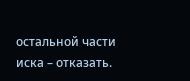остальной части иска – отказать.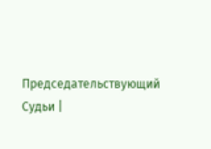Председательствующий Судьи |